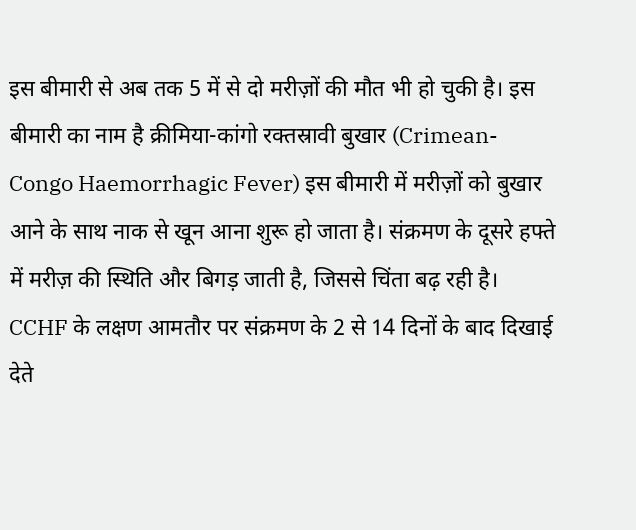इस बीमारी से अब तक 5 में से दो मरीज़ों की मौत भी हो चुकी है। इस बीमारी का नाम है क्रीमिया-कांगो रक्तस्रावी बुखार (Crimean-Congo Haemorrhagic Fever) इस बीमारी में मरीज़ों को बुखार आने के साथ नाक से खून आना शुरू हो जाता है। संक्रमण के दूसरे हफ्ते में मरीज़ की स्थिति और बिगड़ जाती है, जिससे चिंता बढ़ रही है।
CCHF के लक्षण आमतौर पर संक्रमण के 2 से 14 दिनों के बाद दिखाई देते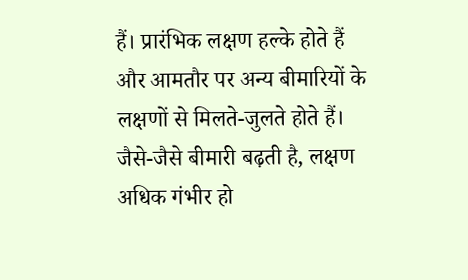हैं। प्रारंभिक लक्षण हल्के होते हैं और आमतौर पर अन्य बीमारियों के लक्षणों से मिलते-जुलते होते हैं। जैसे-जैसे बीमारी बढ़ती है, लक्षण अधिक गंभीर हो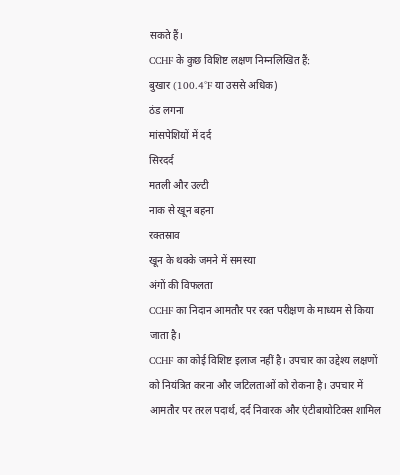सकते हैं।
CCHF के कुछ विशिष्ट लक्षण निम्नलिखित हैं:
बुखार (100.4°F या उससे अधिक)
ठंड लगना
मांसपेशियों में दर्द
सिरदर्द
मतली और उल्टी
नाक से खून बहना
रक्तस्राव
खून के थक्के जमने में समस्या
अंगों की विफलता
CCHF का निदान आमतौर पर रक्त परीक्षण के माध्यम से किया जाता है।
CCHF का कोई विशिष्ट इलाज नहीं है। उपचार का उद्देश्य लक्षणों को नियंत्रित करना और जटिलताओं को रोकना है। उपचार में आमतौर पर तरल पदार्थ, दर्द निवारक और एंटीबायोटिक्स शामिल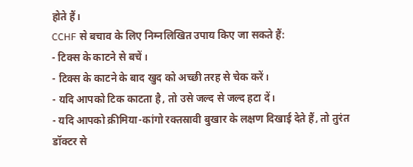होते हैं।
CCHF से बचाव के लिए निम्नलिखित उपाय किए जा सकते हैं:
- टिक्स के काटने से बचें।
- टिक्स के काटने के बाद खुद को अच्छी तरह से चेक करें।
- यदि आपको टिक काटता है, तो उसे जल्द से जल्द हटा दें।
- यदि आपको क्रीमिया-कांगो रक्तस्रावी बुखार के लक्षण दिखाई देते हैं, तो तुरंत डॉक्टर से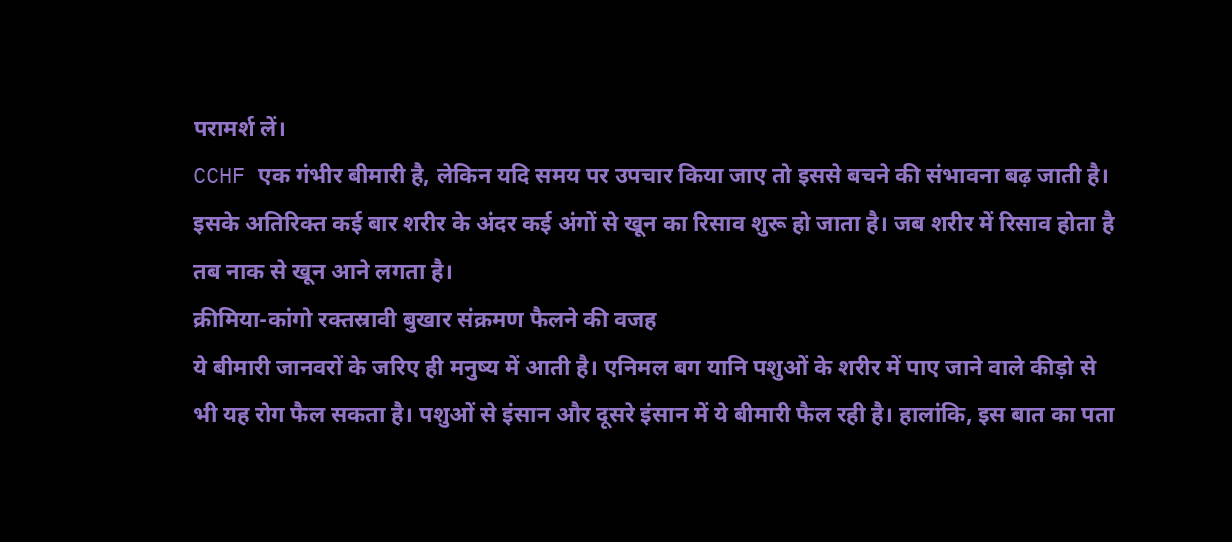परामर्श लें।
CCHF एक गंभीर बीमारी है, लेकिन यदि समय पर उपचार किया जाए तो इससे बचने की संभावना बढ़ जाती है।
इसके अतिरिक्त कई बार शरीर के अंदर कई अंगों से खून का रिसाव शुरू हो जाता है। जब शरीर में रिसाव होता है तब नाक से खून आने लगता है।
क्रीमिया-कांगो रक्तस्रावी बुखार संक्रमण फैलने की वजह
ये बीमारी जानवरों के जरिए ही मनुष्य में आती है। एनिमल बग यानि पशुओं के शरीर में पाए जाने वाले कीड़ो से भी यह रोग फैल सकता है। पशुओं से इंसान और दूसरे इंसान में ये बीमारी फैल रही है। हालांकि, इस बात का पता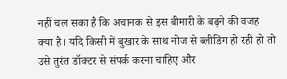नहीं चल सका है कि अचानक से इस बीमारी के बढ़ने की वजह क्या है। यदि किसी में बुखार के साथ नोज से ब्लीडिंग हो रही हो तो उसे तुरंत डॉक्टर से संपर्क करना चाहिए और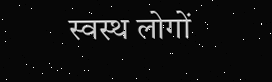स्वस्थ लोगों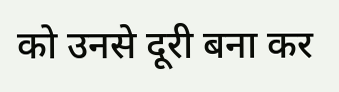को उनसे दूरी बना कर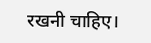रखनी चाहिए।